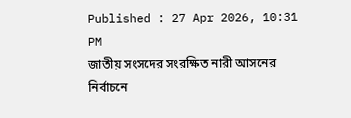Published : 27 Apr 2026, 10:31 PM
জাতীয় সংসদের সংরক্ষিত নারী আসনের নির্বাচনে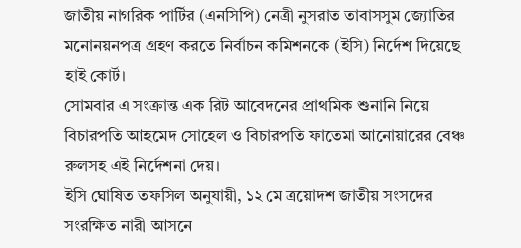জাতীয় নাগরিক পার্টির (এনসিপি) নেত্রী নুসরাত তাবাসসুম জ্যোতির মনোনয়নপত্র গ্রহণ করতে নির্বাচন কমিশনকে (ইসি) নির্দেশ দিয়েছে হাই কোর্ট।
সোমবার এ সংক্রান্ত এক রিট আবেদনের প্রাথমিক শুনানি নিয়ে বিচারপতি আহমেদ সোহেল ও বিচারপতি ফাতেমা আনোয়ারের বেঞ্চ রুলসহ এই নির্দেশনা দেয়।
ইসি ঘোষিত তফসিল অনুযায়ী, ১২ মে ত্রয়োদশ জাতীয় সংসদের সংরক্ষিত নারী আসনে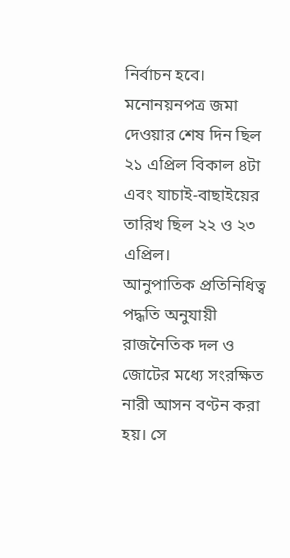নির্বাচন হবে। মনোনয়নপত্র জমা দেওয়ার শেষ দিন ছিল ২১ এপ্রিল বিকাল ৪টা এবং যাচাই-বাছাইয়ের তারিখ ছিল ২২ ও ২৩ এপ্রিল।
আনুপাতিক প্রতিনিধিত্ব পদ্ধতি অনুযায়ী রাজনৈতিক দল ও জোটের মধ্যে সংরক্ষিত নারী আসন বণ্টন করা হয়। সে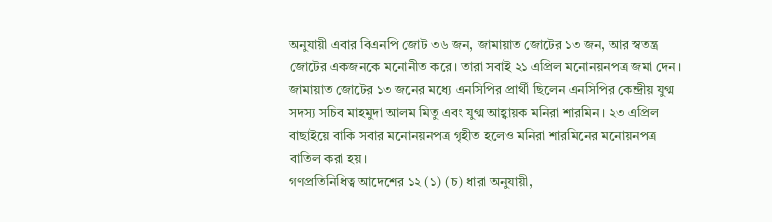অনুযায়ী এবার বিএনপি জোট ৩৬ জন, জামায়াত জোটের ১৩ জন, আর স্বতন্ত্র জোটের একজনকে মনোনীত করে। তারা সবাই ২১ এপ্রিল মনোনয়নপত্র জমা দেন।
জামায়াত জোটের ১৩ জনের মধ্যে এনসিপির প্রার্থী ছিলেন এনসিপির কেন্দ্রীয় যুগ্ম সদস্য সচিব মাহমুদা আলম মিতু এবং যুগ্ম আহ্বায়ক মনিরা শারমিন। ২৩ এপ্রিল বাছাইয়ে বাকি সবার মনোনয়নপত্র গৃহীত হলেও মনিরা শারমিনের মনোয়নপত্র বাতিল করা হয়।
গণপ্রতিনিধিত্ব আদেশের ১২ (১) (চ) ধারা অনুযায়ী,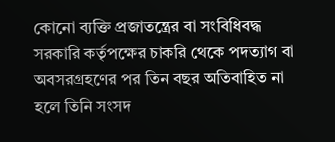কোনো ব্যক্তি প্রজাতন্ত্রের বা সংবিধিবদ্ধ সরকারি কর্তৃপক্ষের চাকরি থেকে পদত্যাগ বা অবসরগ্রহণের পর তিন বছর অতিবাহিত না হলে তিনি সংসদ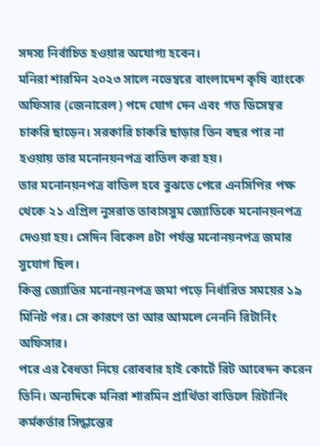সদস্য নির্বাচিত হওয়ার অযোগ্য হবেন।
মনিরা শারমিন ২০২৩ সালে নভেম্বরে বাংলাদেশ কৃষি ব্যাংকে অফিসার (জেনারেল) পদে যোগ দেন এবং গত ডিসেম্বর চাকরি ছাড়েন। সরকারি চাকরি ছাড়ার তিন বছর পার না হওয়ায় তার মনোনয়নপত্র বাতিল করা হয়।
তার মনোনয়নপত্র বাতিল হবে বুঝতে পেরে এনসিপির পক্ষ থেকে ২১ এপ্রিল নুসরাত তাবাসসুম জ্যোতিকে মনোনয়নপত্র দেওয়া হয়। সেদিন বিকেল ৪টা পর্যন্ত মনোনয়নপত্র জমার সুযোগ ছিল।
কিন্তু জ্যোতির মনোনয়নপত্র জমা পড়ে নির্ধারিত সময়ের ১৯ মিনিট পর। সে কারণে তা আর আমলে নেননি রিটার্নিং অফিসার।
পরে এর বৈধতা নিয়ে রোববার হাই কোর্টে রিট আবেদন করেন তিনি। অন্যদিকে মনিরা শারমিন প্রার্থিতা বাতিলে রিটার্নিং কর্মকর্তার সিদ্ধান্তের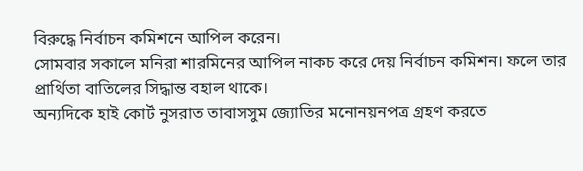বিরুদ্ধে নির্বাচন কমিশনে আপিল করেন।
সোমবার সকালে মনিরা শারমিনের আপিল নাকচ করে দেয় নির্বাচন কমিশন। ফলে তার প্রার্থিতা বাতিলের সিদ্ধান্ত বহাল থাকে।
অন্যদিকে হাই কোর্ট নুসরাত তাবাসসুম জ্যোতির মনোনয়নপত্র গ্রহণ করতে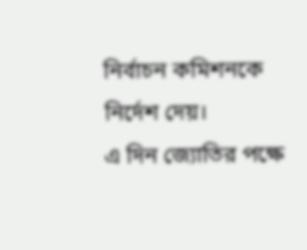নির্বাচন কমিশনকে নির্দেশ দেয়।
এ দিন জ্যোতির পক্ষে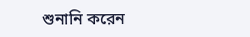শুনানি করেন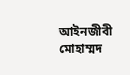আইনজীবী মোহাম্মদ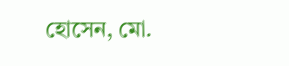হোসেন, মো.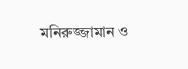মনিরুজ্জামান ও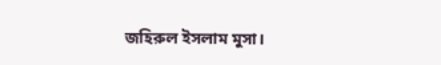জহিরুল ইসলাম মুসা।